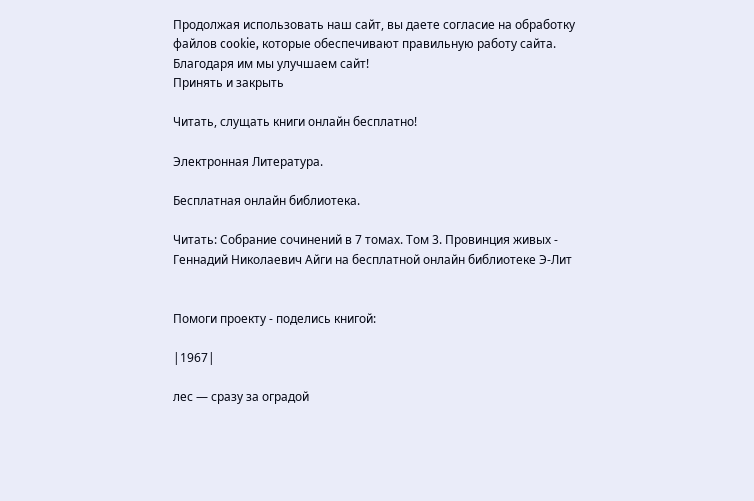Продолжая использовать наш сайт, вы даете согласие на обработку файлов cookie, которые обеспечивают правильную работу сайта. Благодаря им мы улучшаем сайт!
Принять и закрыть

Читать, слущать книги онлайн бесплатно!

Электронная Литература.

Бесплатная онлайн библиотека.

Читать: Собрание сочинений в 7 томах. Том 3. Провинция живых - Геннадий Николаевич Айги на бесплатной онлайн библиотеке Э-Лит


Помоги проекту - поделись книгой:

|1967|

лес — сразу за оградой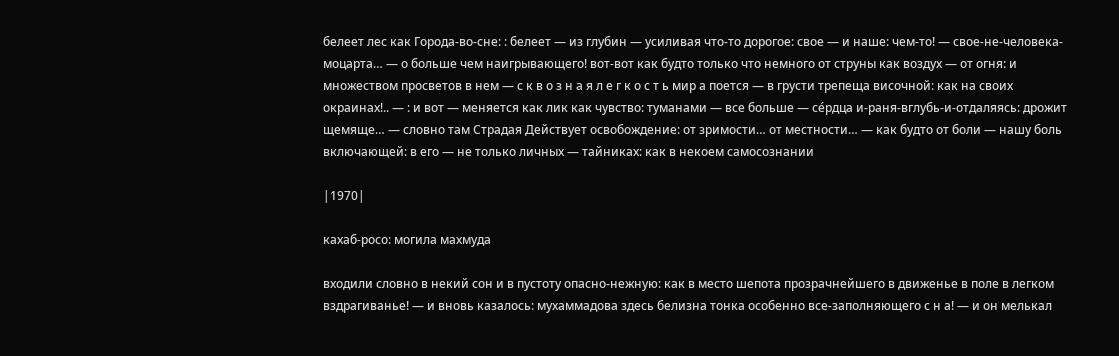белеет лес как Города-во-сне: : белеет — из глубин — усиливая что-то дорогое: свое — и наше: чем-то! — свое-не-человека-моцарта… — о больше чем наигрывающего! вот-вот как будто только что немного от струны как воздух — от огня: и множеством просветов в нем — с к в о з н а я л е г к о с т ь мир а поется — в грусти трепеща височной: как на своих окраинах!.. — : и вот — меняется как лик как чувство: туманами — все больше — се́рдца и-раня-вглубь-и-отдаляясь: дрожит щемяще… — словно там Страдая Действует освобождение: от зримости… от местности… — как будто от боли — нашу боль включающей: в его — не только личных — тайниках: как в некоем самосознании

|1970|

кахаб-росо: могила махмуда

входили словно в некий сон и в пустоту опасно-нежную: как в место шепота прозрачнейшего в движенье в поле в легком вздрагиванье! — и вновь казалось: мухаммадова здесь белизна тонка особенно все-заполняющего с н а! — и он мелькал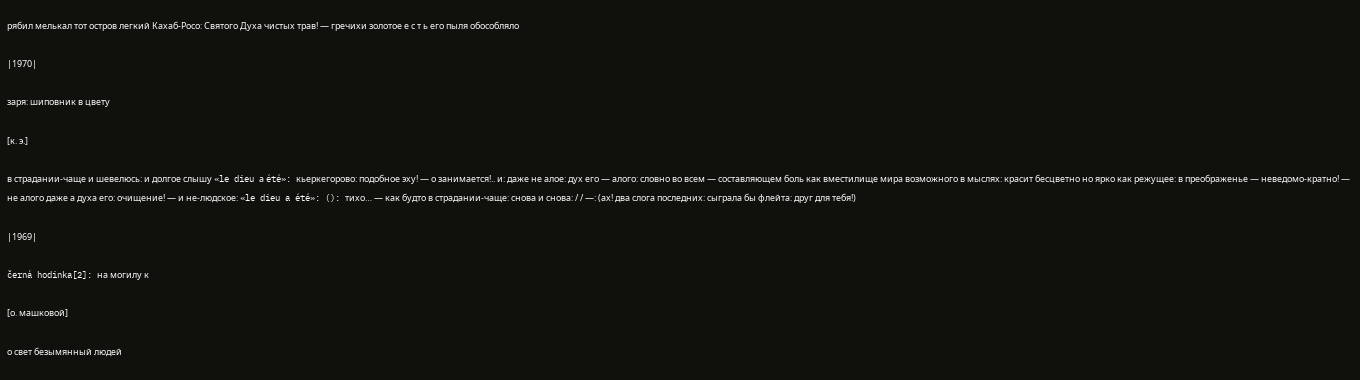рябил мелькал тот остров легкий Кахаб-Росо: Святого Духа чистых трав! — гречихи золотое е с т ь его пыля обособляло

|1970|

заря: шиповник в цвету

[к. э.]

в страдании-чаще и шевелюсь: и долгое слышу «le dieu а été»: кьеркегорово: подобное эху! — о занимается!.. и: даже не алое: дух его — алого: словно во всем — составляющем боль как вместилище мира возможного в мыслях: красит бесцветно но ярко как режущее: в преображенье — неведомо-кратно! — не алого даже а духа его: очищение! — и не-людское: «le dieu a été»: (): тихо… — как будто в страдании-чаще: снова и снова: / / —: (ах! два слога последних: сыграла бы флейта: друг для тебя!)

|1969|

černá hodinka[2]: на могилу к

[о. машковой]

о свет безымянный людей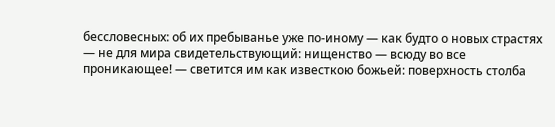бессловесных: об их пребыванье уже по-иному — как будто о новых страстях — не для мира свидетельствующий: нищенство — всюду во все проникающее! — светится им как известкою божьей: поверхность столба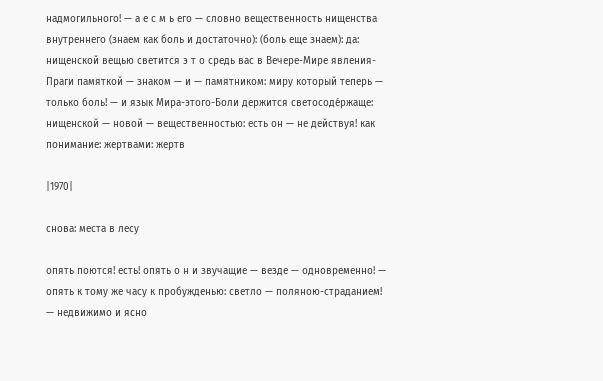надмогильного! — а е с м ь его — словно вещественность нищенства внутреннего (знаем как боль и достаточно): (боль еще знаем): да: нищенской вещью светится э т о средь вас в Вечере-Мире явления-Праги памяткой — знаком — и — памятником: миру который теперь — только боль! — и язык Мира-этого-Боли держится светосоде́ржаще: нищенской — новой — вещественностью: есть он — не действуя! как понимание: жертвами: жертв

|1970|

снова: места в лесу

опять поются! есть! опять о н и звучащие — везде — одновременно! — опять к тому же часу к пробужденью: светло — поляною-страданием! — недвижимо и ясно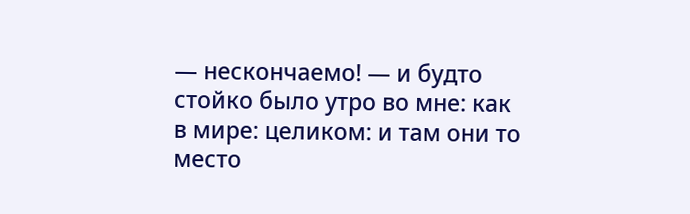— нескончаемо! — и будто стойко было утро во мне: как в мире: целиком: и там они то место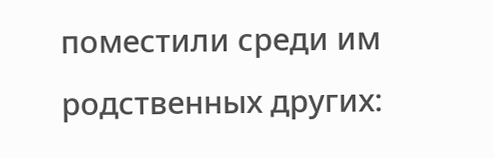поместили среди им родственных других: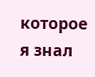которое я знал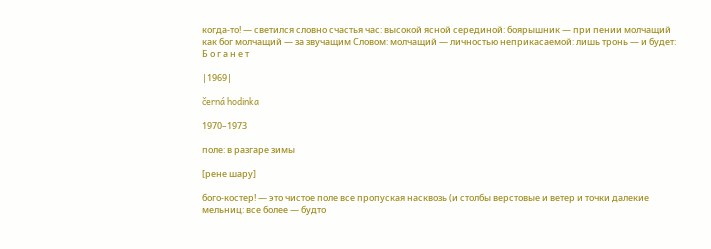когда-то! — светился словно счастья час: высокой ясной серединой: боярышник — при пении молчащий как бог молчащий — за звучащим Словом: молчащий — личностью неприкасаемой: лишь тронь — и будет: Б о г а н е т

|1969|

černá hodinka

1970–1973

поле: в разгаре зимы

[рене шару]

бого-костер! — это чистое поле все пропуская насквозь (и столбы верстовые и ветер и точки далекие мельниц: все более — будто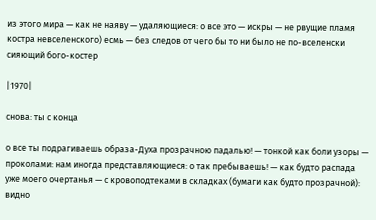из этого мира — как не наяву — удаляющиеся: о все это — искры — не рвущие пламя костра невселенского) есмь — без следов от чего бы то ни было не по-вселенски сияющий бого-костер

|1970|

снова: ты с конца

о все ты подрагиваешь образа-Духа прозрачною падалью! — тонкой как боли узоры — проколами: нам иногда представляющиеся: о так пребываешь! — как будто распада уже моего очертанья — с кровоподтеками в складках (бумаги как будто прозрачной): видно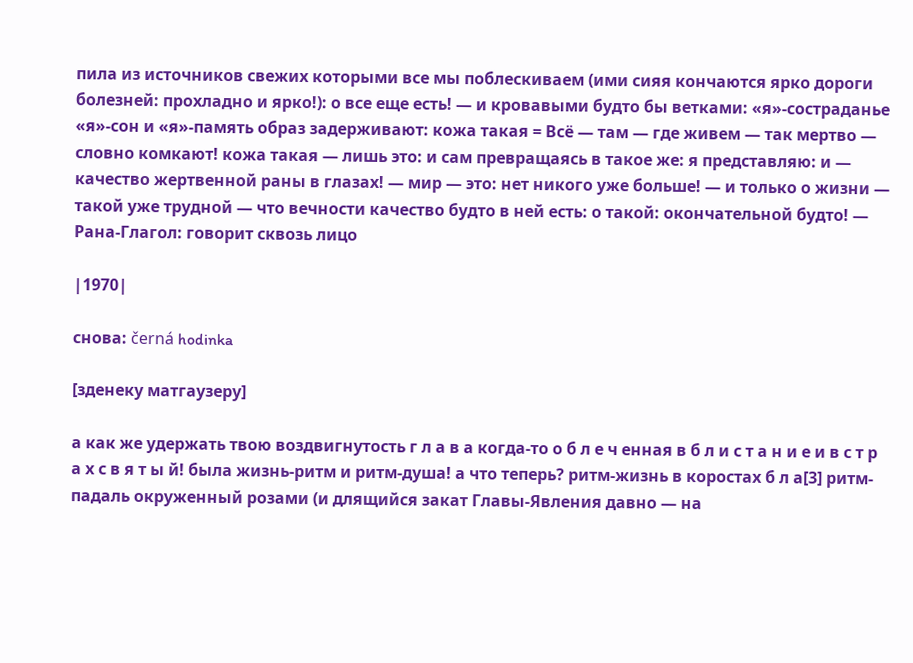пила из источников свежих которыми все мы поблескиваем (ими сияя кончаются ярко дороги болезней: прохладно и ярко!): о все еще есть! — и кровавыми будто бы ветками: «я»-состраданье «я»-сон и «я»-память образ задерживают: кожа такая = Всё — там — где живем — так мертво — словно комкают! кожа такая — лишь это: и сам превращаясь в такое же: я представляю: и — качество жертвенной раны в глазах! — мир — это: нет никого уже больше! — и только о жизни — такой уже трудной — что вечности качество будто в ней есть: о такой: окончательной будто! — Рана-Глагол: говорит сквозь лицо

|1970|

снова: černá hodinka

[зденеку матгаузеру]

а как же удержать твою воздвигнутость г л а в а когда-то о б л е ч енная в б л и с т а н и е и в с т р а х с в я т ы й! была жизнь-ритм и ритм-душа! а что теперь? ритм-жизнь в коростах б л а[3] ритм-падаль окруженный розами (и длящийся закат Главы-Явления давно — на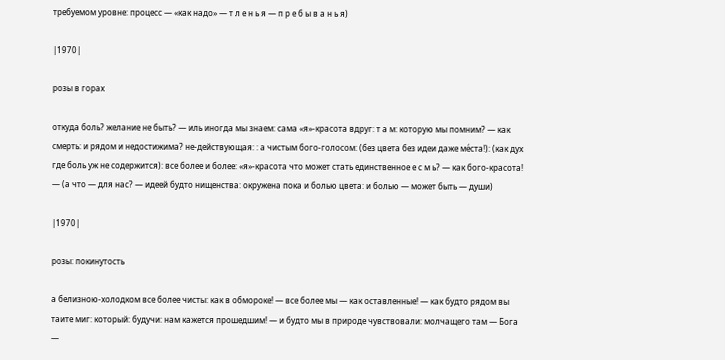требуемом уровне: процесс — «как надо» — т л е н ь я — п р е б ы в а н ь я)

|1970|

розы в горах

откуда боль? желание не быть? — иль иногда мы знаем: сама «я»-красота вдруг: т а м: которую мы помним? — как смерть: и рядом и недостижима? не-действующая: : а чистым бого-голосом: (без цвета без идеи даже ме́ста!): (как дух где боль уж не содержится): все более и более: «я»-красота что может стать единственное е с м ь? — как бого-красота! — (а что — для нас? — идеей будто нищенства: окружена пока и болью цвета: и болью — может быть — души)

|1970|

розы: покинутость

а белизною-холодком все более чисты: как в обмороке! — все более мы — как оставленные! — как будто рядом вы таите миг: который: будучи: нам кажется прошедшим! — и будто мы в природе чувствовали: молчащего там — Бога —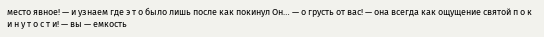место явное! — и узнаем где э т о было лишь после как покинул Он… — о грусть от вас! — она всегда как ощущение святой п о к и н у т о с т и! — вы — емкость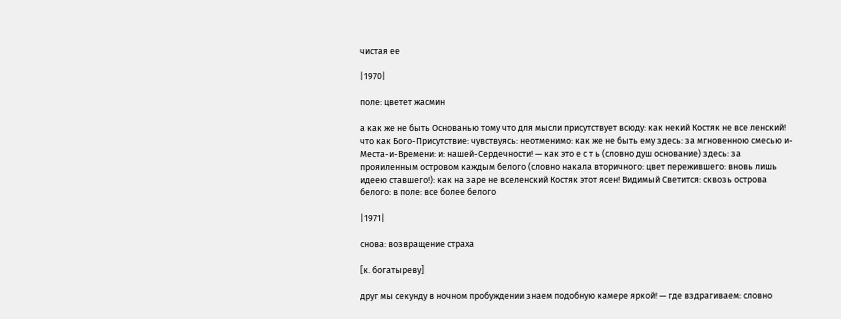чистая ее

|1970|

поле: цветет жасмин

а как же не быть Основанью тому что для мысли присутствует всюду: как некий Костяк не все ленский! что как Бого-Присутствие: чувствуясь: неотменимо: как же не быть ему здесь: за мгновенною смесью и-Места-и-Времени: и: нашей-Сердечности! — как это е с т ь (словно душ основание) здесь: за прояиленным островом каждым белого (словно накала вторичного: цвет пережившего: вновь лишь идеею ставшего!): как на заре не вселенский Костяк этот ясен! Видимый Светится: сквозь острова белого: в поле: все более белого

|1971|

снова: возвращение страха

[к. богатыреву]

друг мы секунду в ночном пробуждении знаем подобную камере яркой! — где вздрагиваем: словно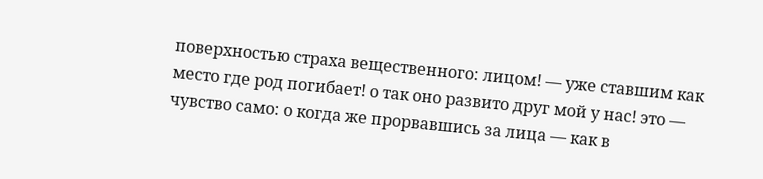поверхностью страха вещественного: лицом! — уже ставшим как место где род погибает! о так оно развито друг мой у нас! это — чувство само: о когда же прорвавшись за лица — как в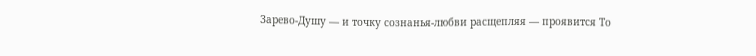Зарево-Душу — и точку сознанья-любви расщепляя — проявится То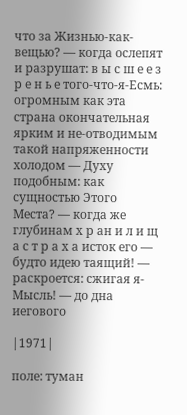что за Жизнью-как-вещью? — когда ослепят и разрушат: в ы с ш е е з р е н ь е того-что-я-Есмь: огромным как эта страна окончательная ярким и не-отводимым такой напряженности холодом — Духу подобным: как сущностью Этого Места? — когда же глубинам х р ан и л и щ а с т р а х а исток его — будто идею таящий! — раскроется: сжигая я-Мысль! — до дна иегового

|1971|

поле: туман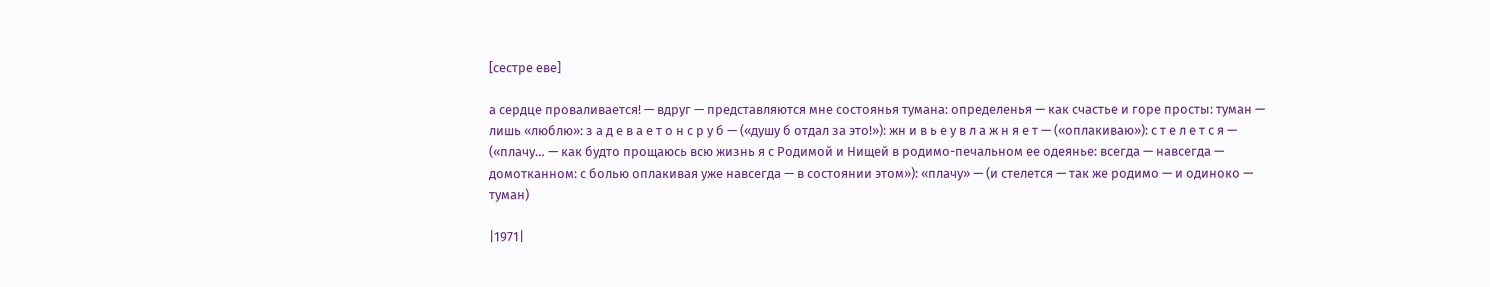[сестре еве]

а сердце проваливается! — вдруг — представляются мне состоянья тумана: определенья — как счастье и горе просты: туман — лишь «люблю»: з а д е в а е т о н с р у б — («душу б отдал за это!»): жн и в ь е у в л а ж н я е т — («оплакиваю»): с т е л е т с я — («плачу… — как будто прощаюсь всю жизнь я с Родимой и Нищей в родимо-печальном ее одеянье: всегда — навсегда — домотканном: с болью оплакивая уже навсегда — в состоянии этом»): «плачу» — (и стелется — так же родимо — и одиноко — туман)

|1971|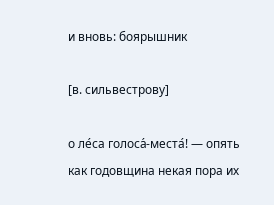и вновь: боярышник

[в. сильвестрову]

о ле́са голоса́-места́! — опять как годовщина некая пора их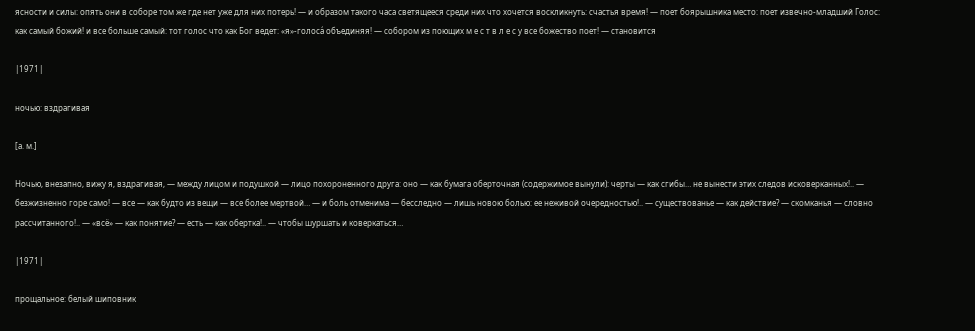ясности и силы: опять они в соборе том же где нет уже для них потерь! — и образом такого часа светящееся среди них что хочется воскликнуть: счастья время! — поет боярышника место: поет извечно-младший Голос: как самый божий! и все больше самый: тот голос что как Бог ведет: «я»-голоса́ объединяя! — собором из поющих м е с т в л е с у все божество поет! — становится

|1971|

ночью: вздрагивая

[а. м.]

Ночью, внезапно, вижу я, вздрагивая, — между лицом и подушкой — лицо похороненного друга: оно — как бумага оберточная (содержимое вынули): черты — как сгибы… не вынести этих следов исковерканных!.. — безжизненно горе само! — все — как будто из вещи — все более мертвой… — и боль отменима — бесследно — лишь новою болью: ее неживой очередностью!.. — существованье — как действие? — скомканья — словно рассчитанного!.. — «всё» — как понятие? — есть — как обертка!.. — чтобы шуршать и коверкаться…

|1971|

прощальное: белый шиповник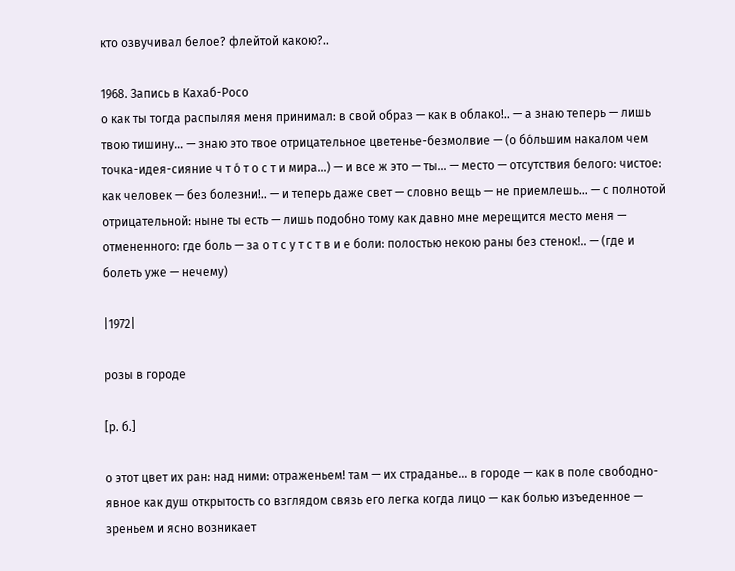кто озвучивал белое? флейтой какою?..

1968. Запись в Кахаб-Росо
о как ты тогда распыляя меня принимал: в свой образ — как в облако!.. — а знаю теперь — лишь твою тишину… — знаю это твое отрицательное цветенье-безмолвие — (о бо́льшим накалом чем точка-идея-сияние ч т о́ т о с т и мира…) — и все ж это — ты… — место — отсутствия белого: чистое: как человек — без болезни!.. — и теперь даже свет — словно вещь — не приемлешь… — с полнотой отрицательной: ныне ты есть — лишь подобно тому как давно мне мерещится место меня — отмененного: где боль — за о т с у т с т в и е боли: полостью некою раны без стенок!.. — (где и болеть уже — нечему)

|1972|

розы в городе

[р. б.]

о этот цвет их ран: над ними: отраженьем! там — их страданье… в городе — как в поле свободно-явное как душ открытость со взглядом связь его легка когда лицо — как болью изъеденное — зреньем и ясно возникает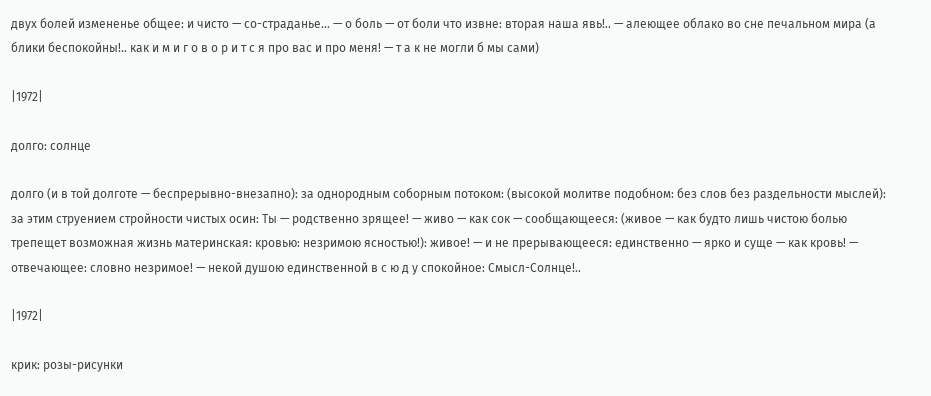двух болей измененье общее: и чисто — со-страданье… — о боль — от боли что извне: вторая наша явь!.. — алеющее облако во сне печальном мира (а блики беспокойны!.. как и м и г о в о р и т с я про вас и про меня! — т а к не могли б мы сами)

|1972|

долго: солнце

долго (и в той долготе — беспрерывно-внезапно): за однородным соборным потоком: (высокой молитве подобном: без слов без раздельности мыслей): за этим струением стройности чистых осин: Ты — родственно зрящее! — живо — как сок — сообщающееся: (живое — как будто лишь чистою болью трепещет возможная жизнь материнская: кровью: незримою ясностью!): живое! — и не прерывающееся: единственно — ярко и суще — как кровь! — отвечающее: словно незримое! — некой душою единственной в с ю д у спокойное: Смысл-Солнце!..

|1972|

крик: розы-рисунки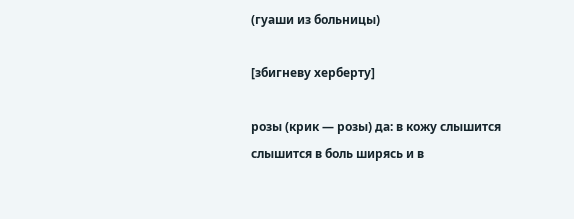(гуаши из больницы)

[збигневу херберту]

розы (крик — розы) да: в кожу слышится слышится в боль ширясь и в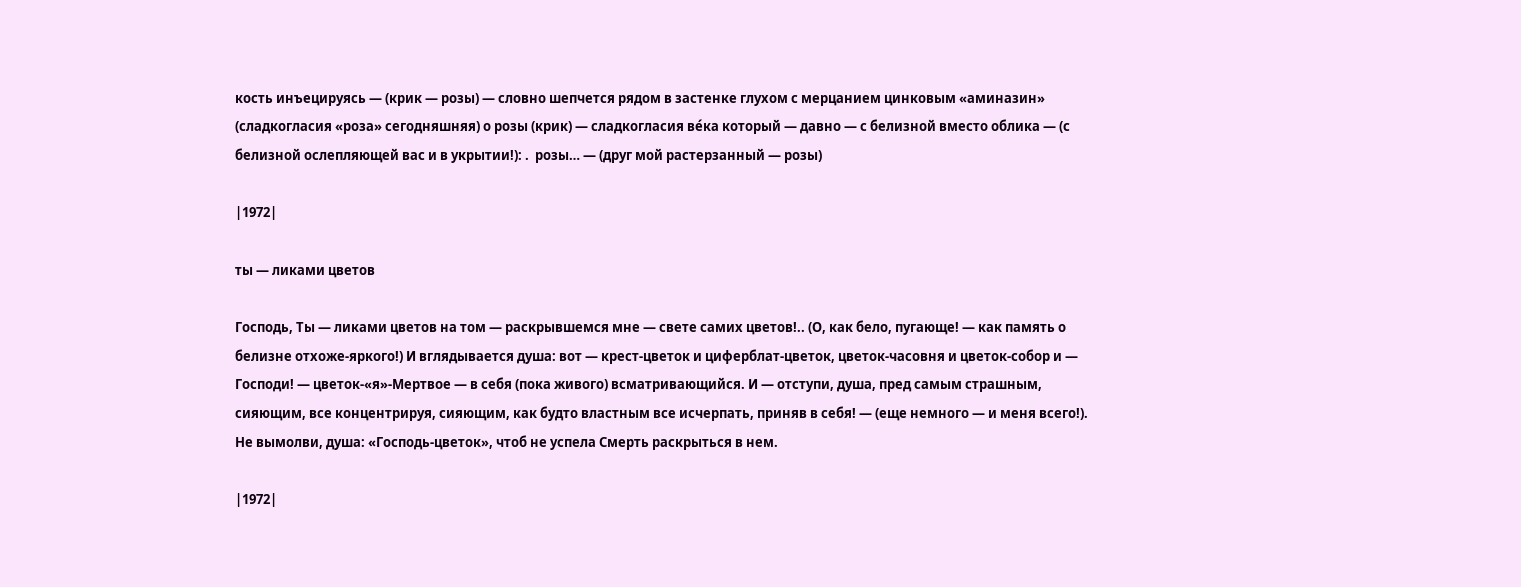кость инъецируясь — (крик — розы) — словно шепчется рядом в застенке глухом с мерцанием цинковым «аминазин» (сладкогласия «роза» сегодняшняя) о розы (крик) — сладкогласия ве́ка который — давно — с белизной вместо облика — (с белизной ослепляющей вас и в укрытии!): .  розы… — (друг мой растерзанный — розы)

|1972|

ты — ликами цветов

Господь, Ты — ликами цветов на том — раскрывшемся мне — свете самих цветов!.. (О, как бело, пугающе! — как память о белизне отхоже-яркого!) И вглядывается душа: вот — крест-цветок и циферблат-цветок, цветок-часовня и цветок-собор и — Господи! — цветок-«я»-Мертвое — в себя (пока живого) всматривающийся. И — отступи, душа, пред самым страшным, сияющим, все концентрируя, сияющим, как будто властным все исчерпать, приняв в себя! — (еще немного — и меня всего!). Не вымолви, душа: «Господь-цветок», чтоб не успела Смерть раскрыться в нем.

|1972|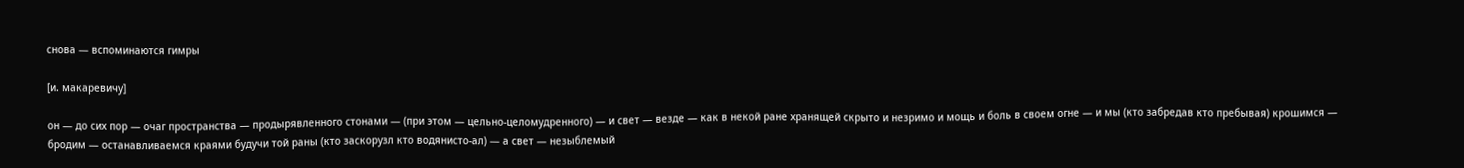снова — вспоминаются гимры

[и. макаревичу]

он — до сих пор — очаг пространства — продырявленного стонами — (при этом — цельно-целомудренного) — и свет — везде — как в некой ране хранящей скрыто и незримо и мощь и боль в своем огне — и мы (кто забредав кто пребывая) крошимся — бродим — останавливаемся краями будучи той раны (кто заскорузл кто водянисто-ал) — а свет — незыблемый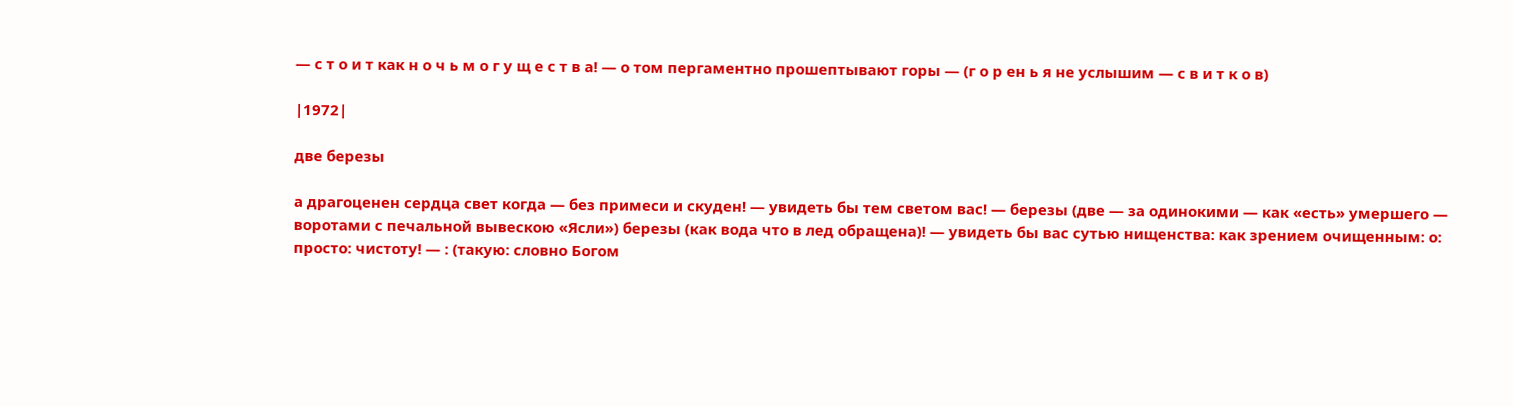— с т о и т как н о ч ь м о г у щ е с т в а! — о том пергаментно прошептывают горы — (г о р ен ь я не услышим — с в и т к о в)

|1972|

две березы

а драгоценен сердца свет когда — без примеси и скуден! — увидеть бы тем светом вас! — березы (две — за одинокими — как «есть» умершего — воротами с печальной вывескою «Ясли») березы (как вода что в лед обращена)! — увидеть бы вас сутью нищенства: как зрением очищенным: о: просто: чистоту! — : (такую: словно Богом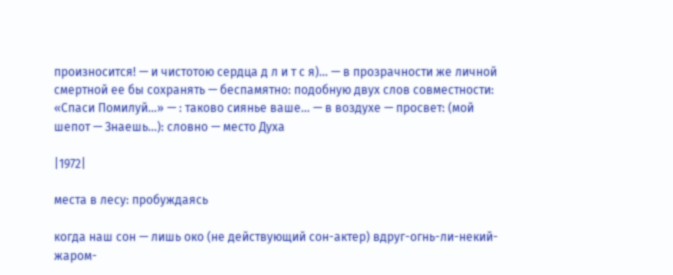произносится! — и чистотою сердца д л и т с я)… — в прозрачности же личной смертной ее бы сохранять — беспамятно: подобную двух слов совместности: «Спаси Помилуй…» — : таково сиянье ваше… — в воздухе — просвет: (мой шепот — Знаешь…): словно — место Духа

|1972|

места в лесу: пробуждаясь

когда наш сон — лишь око (не действующий сон-актер) вдруг-огнь-ли-некий-жаром-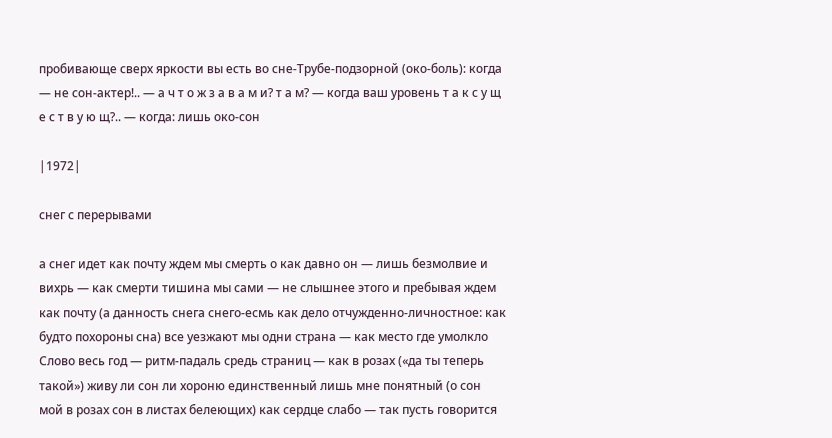пробивающе сверх яркости вы есть во сне-Трубе-подзорной (око-боль): когда — не сон-актер!.. — а ч т о ж з а в а м и? т а м? — когда ваш уровень т а к с у щ е с т в у ю щ?.. — когда: лишь око-сон

|1972|

снег с перерывами

а снег идет как почту ждем мы смерть о как давно он — лишь безмолвие и вихрь — как смерти тишина мы сами — не слышнее этого и пребывая ждем как почту (а данность снега снего-есмь как дело отчужденно-личностное: как будто похороны сна) все уезжают мы одни страна — как место где умолкло Слово весь год — ритм-падаль средь страниц — как в розах («да ты теперь такой») живу ли сон ли хороню единственный лишь мне понятный (о сон мой в розах сон в листах белеющих) как сердце слабо — так пусть говорится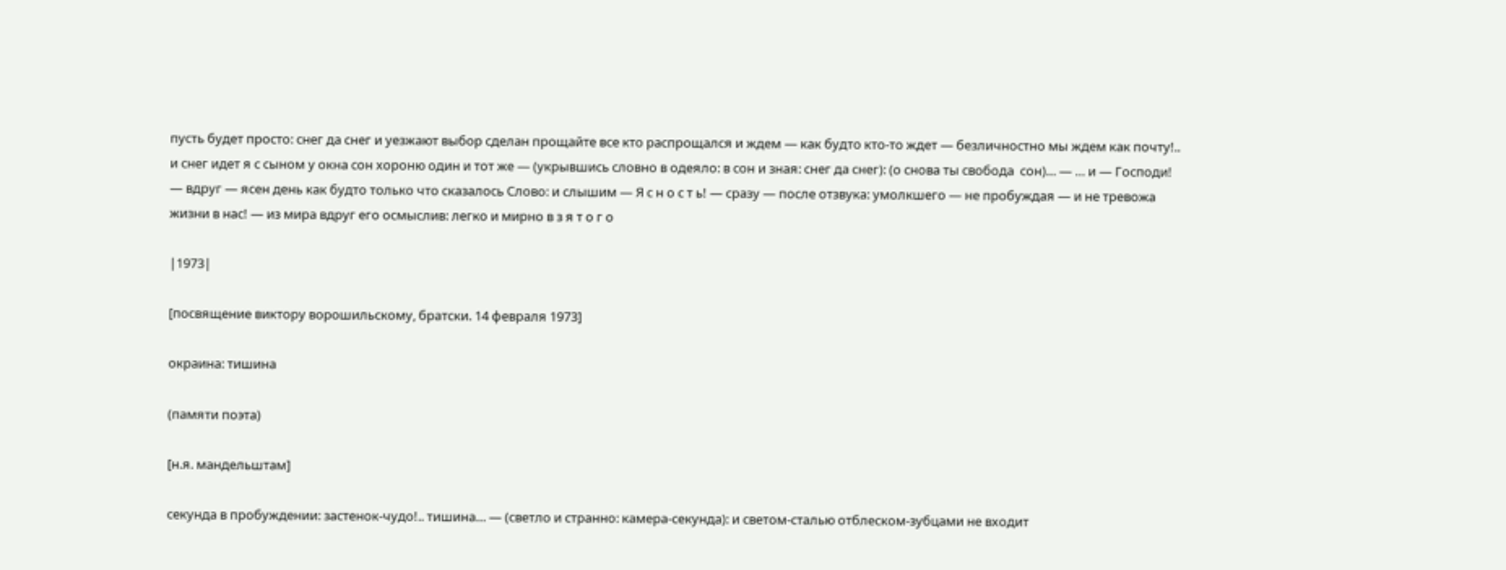пусть будет просто: снег да снег и уезжают выбор сделан прощайте все кто распрощался и ждем — как будто кто-то ждет — безличностно мы ждем как почту!.. и снег идет я с сыном у окна сон хороню один и тот же — (укрывшись словно в одеяло: в сон и зная: снег да снег): (о снова ты свобода  сон)… — … и — Господи! — вдруг — ясен день как будто только что сказалось Слово: и слышим — Я с н о с т ь! — сразу — после отзвука: умолкшего — не пробуждая — и не тревожа жизни в нас! — из мира вдруг его осмыслив: легко и мирно в з я т о г о

|1973|

[посвящение виктору ворошильскому, братски. 14 февраля 1973]

окраина: тишина

(памяти поэта)

[н.я. мандельштам]

секунда в пробуждении: застенок-чудо!.. тишина… — (светло и странно: камера-секунда): и светом-сталью отблеском-зубцами не входит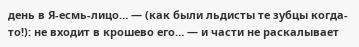день в Я-есмь-лицо… — (как были льдисты те зубцы когда-то!): не входит в крошево его… — и части не раскалывает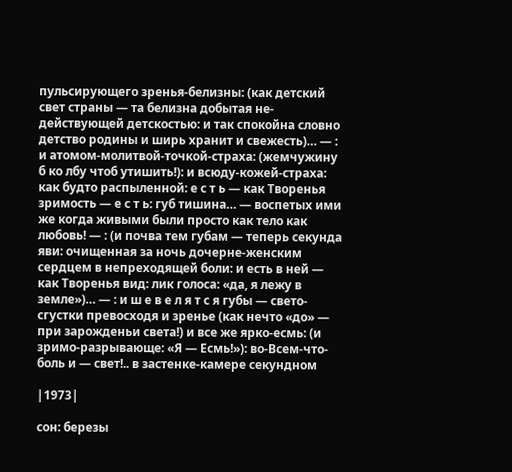пульсирующего зренья-белизны: (как детский свет страны — та белизна добытая не-действующей детскостью: и так спокойна словно детство родины и ширь хранит и свежесть)… — : и атомом-молитвой-точкой-страха: (жемчужину б ко лбу чтоб утишить!): и всюду-кожей-страха: как будто распыленной: е с т ь — как Творенья зримость — е с т ь: губ тишина… — воспетых ими же когда живыми были просто как тело как любовь! — : (и почва тем губам — теперь секунда яви: очищенная за ночь дочерне-женским сердцем в непреходящей боли: и есть в ней — как Творенья вид: лик голоса: «да, я лежу в земле»)… — : и ш е в е л я т с я губы — свето-сгустки превосходя и зренье (как нечто «до» — при зарожденьи света!) и все же ярко-есмь: (и зримо-разрывающе: «Я — Есмь!»): во-Всем-что-боль и — свет!.. в застенке-камере секундном

|1973|

сон: березы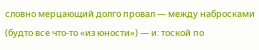словно мерцающий долго провал — между набросками (будто все что-то «из юности») — и: тоской по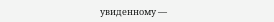увиденному —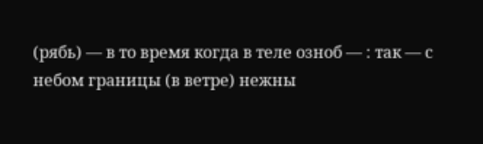(рябь) — в то время когда в теле озноб — : так — с небом границы (в ветре) нежны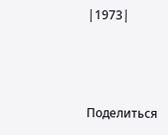|1973|



Поделиться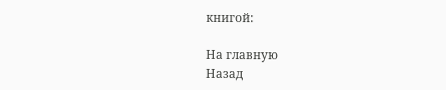книгой:

На главную
Назад